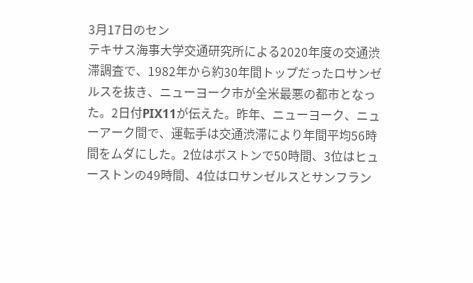3月17日のセン
テキサス海事大学交通研究所による2020年度の交通渋滞調査で、1982年から約30年間トップだったロサンゼルスを抜き、ニューヨーク市が全米最悪の都市となった。2日付PIX11が伝えた。昨年、ニューヨーク、ニューアーク間で、運転手は交通渋滞により年間平均56時間をムダにした。2位はボストンで50時間、3位はヒューストンの49時間、4位はロサンゼルスとサンフラン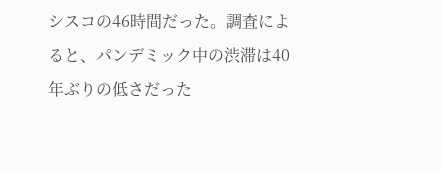シスコの46時間だった。調査によると、パンデミック中の渋滞は40年ぶりの低さだった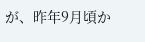が、昨年9月頃か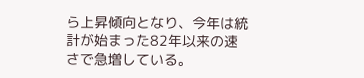ら上昇傾向となり、今年は統計が始まった82年以来の速さで急増している。